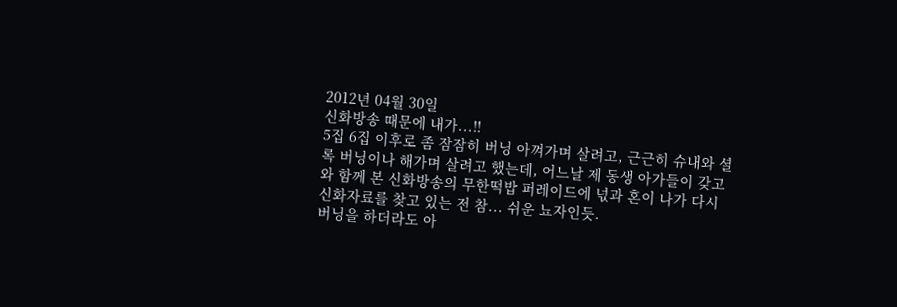2012년 04월 30일
신화방송 때문에 내가...!!
5집 6집 이후로 좀 잠잠히 버닝 아껴가며 살려고, 근근히 슈내와 셜록 버닝이나 해가며 살려고 했는데, 어느날 제 동생 아가들이 갖고 와 함께 본 신화방송의 무한떡밥 퍼레이드에 넋과 혼이 나가 다시 신화자료를 찾고 있는 전 참... 쉬운 뇨자인듯.
버닝을 하더라도 아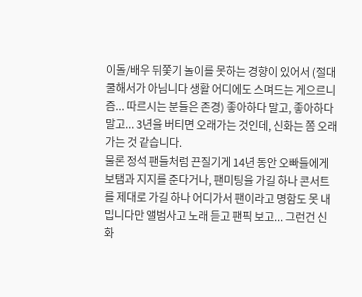이돌/배우 뒤쫓기 놀이를 못하는 경향이 있어서 (절대 쿨해서가 아님니다 생활 어디에도 스며드는 게으르니즘... 따르시는 분들은 존경) 좋아하다 말고, 좋아하다 말고... 3년을 버티면 오래가는 것인데, 신화는 쫌 오래가는 것 같습니다.
물론 정석 팬들처럼 끈질기게 14년 동안 오빠들에게 보탬과 지지를 준다거나, 팬미팅을 가길 하나 콘서트를 제대로 가길 하나 어디가서 팬이라고 명함도 못 내밉니다만 앨범사고 노래 듣고 팬픽 보고... 그런건 신화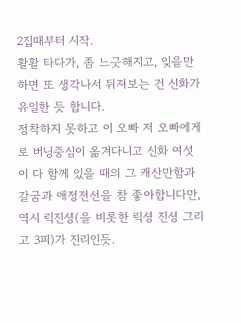2집때부터 시작.
활활 타다가, 좀 느긋해지고, 잊을만 하면 또 생각나서 뒤져보는 건 신화가 유일한 듯 합니다.
정착하지 못하고 이 오빠 저 오빠에게로 버닝중심이 옮겨다니고 신화 여섯이 다 함께 있을 때의 그 캐산만함과 갈굼과 애정전선을 참 좋아합니다만, 역시 릭진셩(을 비롯한 릭셩 진셩 그리고 3피)가 진리인듯.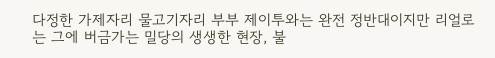다정한 가제자리 물고기자리 부부 제이투와는 완전 정반대이지만 리얼로는 그에 버금가는 밀당의 생생한 현장, 불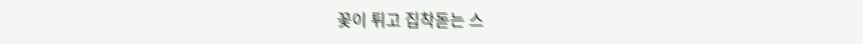꽃이 튀고 집착돋는 스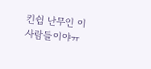킨쉽 난무인 이 사람들이야ㅠ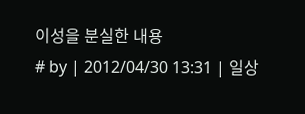이성을 분실한 내용
# by | 2012/04/30 13:31 | 일상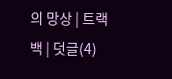의 망상 | 트랙백 | 덧글(4)